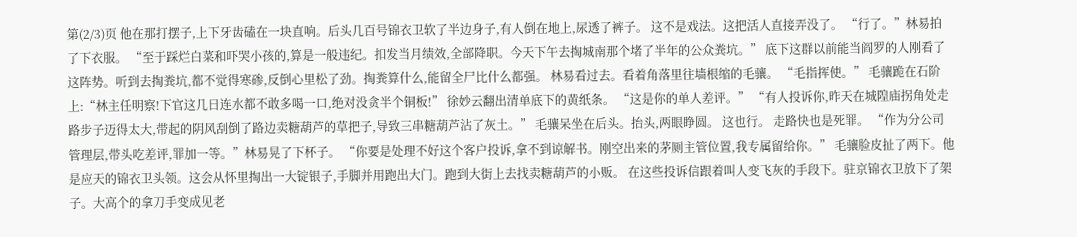第(2/3)页 他在那打摆子,上下牙齿磕在一块直响。后头几百号锦衣卫软了半边身子,有人倒在地上,尿透了裤子。 这不是戏法。这把活人直接弄没了。 “行了。”林易拍了下衣服。 “至于踩烂白菜和吓哭小孩的,算是一般违纪。扣发当月绩效,全部降职。今天下午去掏城南那个堵了半年的公众粪坑。” 底下这群以前能当阎罗的人刚看了这阵势。听到去掏粪坑,都不觉得寒碜,反倒心里松了劲。掏粪算什么,能留全尸比什么都强。 林易看过去。看着角落里往墙根缩的毛骧。 “毛指挥使。” 毛骧跪在石阶上:“林主任明察!下官这几日连水都不敢多喝一口,绝对没贪半个铜板!” 徐妙云翻出清单底下的黄纸条。 “这是你的单人差评。” “有人投诉你,昨天在城隍庙拐角处走路步子迈得太大,带起的阴风刮倒了路边卖糖葫芦的草把子,导致三串糖葫芦沾了灰土。” 毛骧呆坐在后头。抬头,两眼睁圆。 这也行。 走路快也是死罪。 “作为分公司管理层,带头吃差评,罪加一等。”林易晃了下杯子。 “你要是处理不好这个客户投诉,拿不到谅解书。刚空出来的茅厕主管位置,我专属留给你。” 毛骧脸皮扯了两下。他是应天的锦衣卫头领。这会从怀里掏出一大锭银子,手脚并用跑出大门。跑到大街上去找卖糖葫芦的小贩。 在这些投诉信跟着叫人变飞灰的手段下。驻京锦衣卫放下了架子。大高个的拿刀手变成见老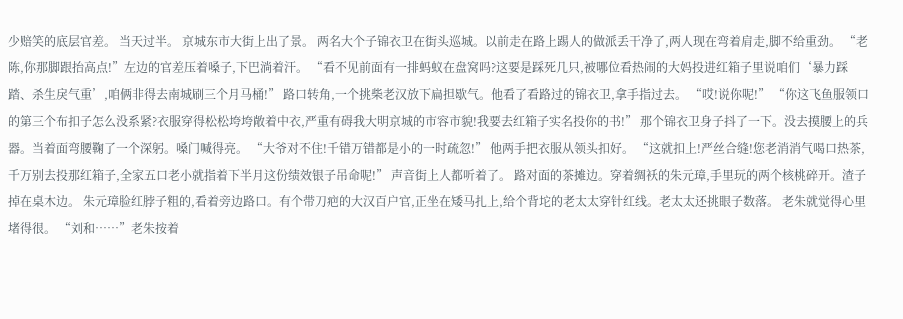少赔笑的底层官差。 当天过半。 京城东市大街上出了景。 两名大个子锦衣卫在街头巡城。以前走在路上踢人的做派丢干净了,两人现在弯着肩走,脚不给重劲。 “老陈,你那脚跟抬高点!”左边的官差压着嗓子,下巴淌着汗。 “看不见前面有一排蚂蚁在盘窝吗?这要是踩死几只,被哪位看热闹的大妈投进红箱子里说咱们‘暴力踩踏、杀生戾气重’,咱俩非得去南城刷三个月马桶!” 路口转角,一个挑柴老汉放下扁担歇气。他看了看路过的锦衣卫,拿手指过去。 “哎!说你呢!” “你这飞鱼服领口的第三个布扣子怎么没系紧?衣服穿得松松垮垮敞着中衣,严重有碍我大明京城的市容市貌!我要去红箱子实名投你的书!” 那个锦衣卫身子抖了一下。没去摸腰上的兵器。当着面弯腰鞠了一个深躬。嗓门喊得亮。 “大爷对不住!千错万错都是小的一时疏忽!” 他两手把衣服从领头扣好。 “这就扣上!严丝合缝!您老消消气喝口热茶,千万别去投那红箱子,全家五口老小就指着下半月这份绩效银子吊命呢!” 声音街上人都听着了。 路对面的茶摊边。穿着绸袄的朱元璋,手里玩的两个核桃碎开。渣子掉在桌木边。 朱元璋脸红脖子粗的,看着旁边路口。有个带刀疤的大汉百户官,正坐在矮马扎上,给个背坨的老太太穿针红线。老太太还挑眼子数落。 老朱就觉得心里堵得很。 “刘和……”老朱按着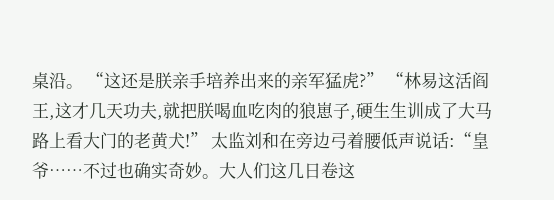桌沿。 “这还是朕亲手培养出来的亲军猛虎?” “林易这活阎王,这才几天功夫,就把朕喝血吃肉的狼崽子,硬生生训成了大马路上看大门的老黄犬!” 太监刘和在旁边弓着腰低声说话:“皇爷……不过也确实奇妙。大人们这几日卷这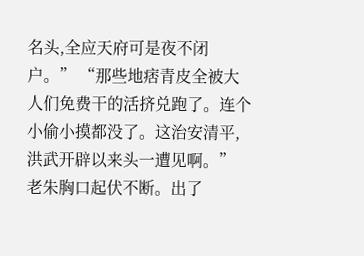名头,全应天府可是夜不闭户。” “那些地痞青皮全被大人们免费干的活挤兑跑了。连个小偷小摸都没了。这治安清平,洪武开辟以来头一遭见啊。” 老朱胸口起伏不断。出了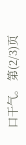口干气。 第(2/3)页